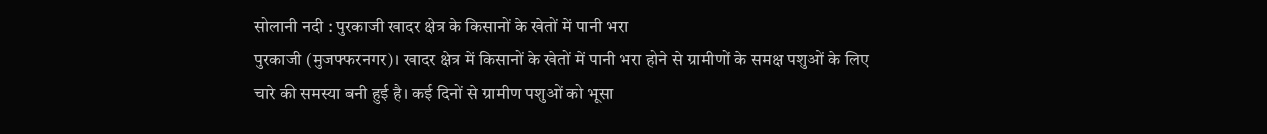सोलानी नदी : पुरकाजी खादर क्षेत्र के किसानों के खेतों में पानी भरा
पुरकाजी (मुजफ्फरनगर)। खादर क्षेत्र में किसानों के खेतों में पानी भरा होने से ग्रामीणों के समक्ष पशुओं के लिए चारे की समस्या बनी हुई है। कई दिनों से ग्रामीण पशुओं को भूसा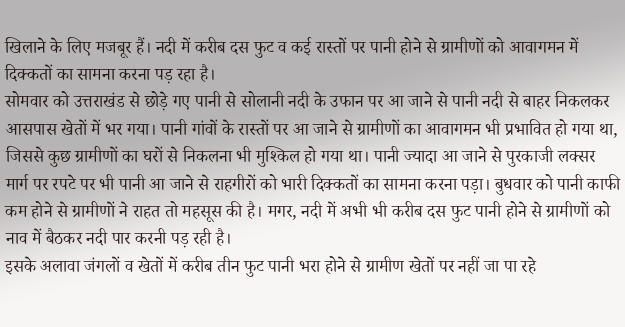खिलाने के लिए मजबूर हैं। नदी में करीब दस फुट व कई रास्तों पर पानी होने से ग्रामीणों को आवागमन में दिक्कतों का सामना करना पड़ रहा है।
सोमवार को उत्तराखंड से छोड़े गए पानी से सोलानी नदी के उफान पर आ जाने से पानी नदी से बाहर निकलकर आसपास खेतों में भर गया। पानी गांवों के रास्तों पर आ जाने से ग्रामीणों का आवागमन भी प्रभावित हो गया था, जिससे कुछ ग्रामीणों का घरों से निकलना भी मुश्किल हो गया था। पानी ज्यादा आ जाने से पुरकाजी लक्सर मार्ग पर रपटे पर भी पानी आ जाने से राहगीरों को भारी दिक्कतों का सामना करना पड़ा। बुधवार को पानी काफी कम होने से ग्रामीणों ने राहत तो महसूस की है। मगर, नदी में अभी भी करीब दस फुट पानी होने से ग्रामीणों को नाव में बैठकर नदी पार करनी पड़ रही है।
इसके अलावा जंगलों व खेतों में करीब तीन फुट पानी भरा होने से ग्रामीण खेतों पर नहीं जा पा रहे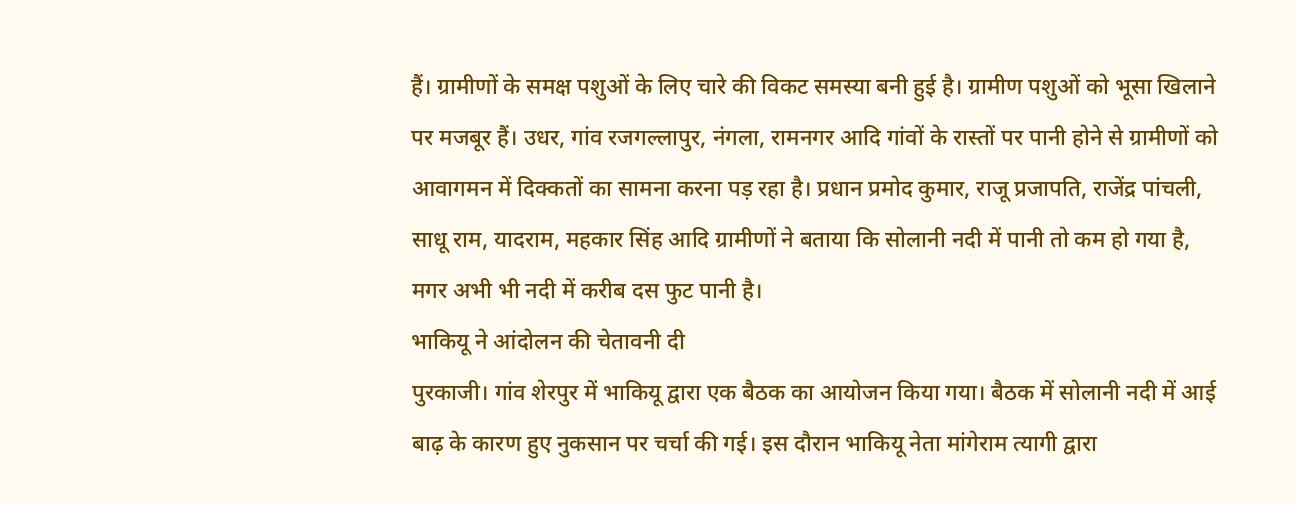हैं। ग्रामीणों के समक्ष पशुओं के लिए चारे की विकट समस्या बनी हुई है। ग्रामीण पशुओं को भूसा खिलाने पर मजबूर हैं। उधर, गांव रजगल्लापुर, नंगला, रामनगर आदि गांवों के रास्तों पर पानी होने से ग्रामीणों को आवागमन में दिक्कतों का सामना करना पड़ रहा है। प्रधान प्रमोद कुमार, राजू प्रजापति, राजेंद्र पांचली, साधू राम, यादराम, महकार सिंह आदि ग्रामीणों ने बताया कि सोलानी नदी में पानी तो कम हो गया है, मगर अभी भी नदी में करीब दस फुट पानी है।
भाकियू ने आंदोलन की चेतावनी दी
पुरकाजी। गांव शेरपुर में भाकियू द्वारा एक बैठक का आयोजन किया गया। बैठक में सोलानी नदी में आई बाढ़ के कारण हुए नुकसान पर चर्चा की गई। इस दौरान भाकियू नेता मांगेराम त्यागी द्वारा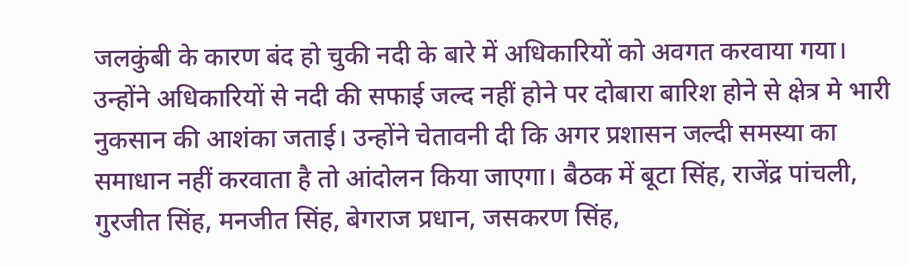जलकुंबी के कारण बंद हो चुकी नदी के बारे में अधिकारियों को अवगत करवाया गया। उन्होंने अधिकारियों से नदी की सफाई जल्द नहीं होने पर दोबारा बारिश होने से क्षेत्र मे भारी नुकसान की आशंका जताई। उन्होंने चेतावनी दी कि अगर प्रशासन जल्दी समस्या का समाधान नहीं करवाता है तो आंदोलन किया जाएगा। बैठक में बूटा सिंह, राजेंद्र पांचली, गुरजीत सिंह, मनजीत सिंह, बेगराज प्रधान, जसकरण सिंह,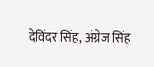देविंदर सिंह, अंग्रेज सिंह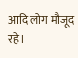आदि लोग मौजूद रहे।